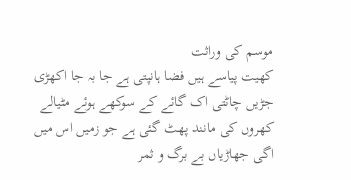موسم کی وراثت
کھیت پیاسے ہیں فضا ہانپتی ہے جا بہ جا اکھڑی جڑیں چاٹتی اک گائے کے سوکھے ہوئے مٹیالے کھروں کی مانند پھٹ گئی ہے جو زمیں اس میں اگی جھاڑیاں بے برگ و ثمر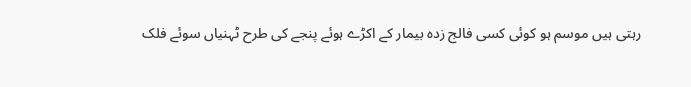رہتی ہیں موسم ہو کوئی کسی فالج زدہ بیمار کے اکڑے ہوئے پنجے کی طرح ٹہنیاں سوئے فلک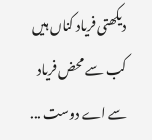دیکھتی فریاد کناں ہیں کب سے محض فریاد سے اے دوست ...